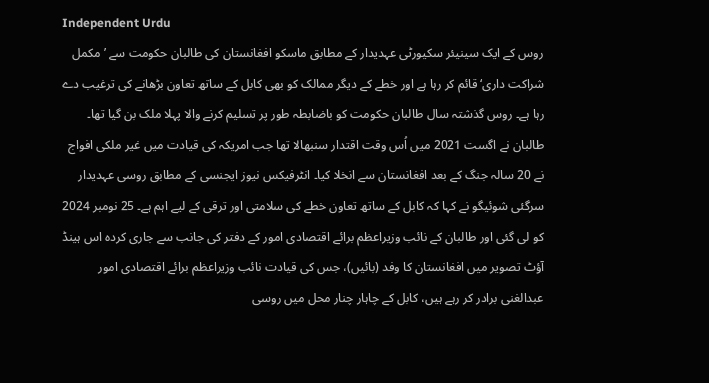Independent Urdu
روس کے ایک سینیئر سکیورٹی عہدیدار کے مطابق ماسکو افغانستان کی طالبان حکومت سے ’مکمل شراکت داری‘ قائم کر رہا ہے اور خطے کے دیگر ممالک کو بھی کابل کے ساتھ تعاون بڑھانے کی ترغیب دے رہا ہے۔ روس گذشتہ سال طالبان حکومت کو باضابطہ طور پر تسلیم کرنے والا پہلا ملک بن گیا تھا۔ طالبان نے اگست 2021 میں اُس وقت اقتدار سنبھالا تھا جب امریکہ کی قیادت میں غیر ملکی افواج نے 20 سالہ جنگ کے بعد افغانستان سے انخلا کیا۔ انٹرفیکس نیوز ایجنسی کے مطابق روسی عہدیدار سرگئی شوئیگو نے کہا کہ کابل کے ساتھ تعاون خطے کی سلامتی اور ترقی کے لیے اہم ہے۔ 25 نومبر 2024 کو لی گئی اور طالبان کے نائب وزیراعظم برائے اقتصادی امور کے دفتر کی جانب سے جاری کردہ اس ہینڈ آؤٹ تصویر میں افغانستان کا وفد (بائیں)، جس کی قیادت نائب وزیراعظم برائے اقتصادی امور عبدالغنی برادر کر رہے ہیں، کابل کے چاہار چنار محل میں روسی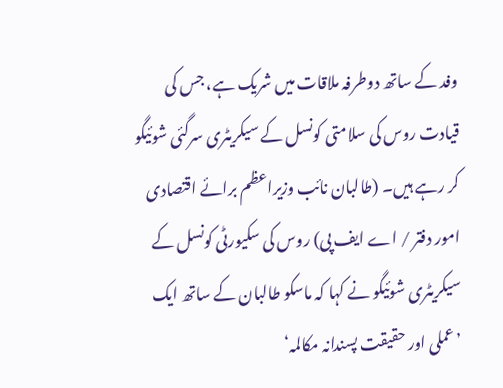وفد کے ساتھ دوطرفہ ملاقات میں شریک ہے، جس کی قیادت روس کی سلامتی کونسل کے سیکریٹری سرگئی شوئیگو کر رہے ہیں۔ (طالبان نائب وزیراعظم برائے اقتصادی امور دفتر / اے ایف پی) روس کی سکیورٹی کونسل کے سیکریٹری شوئیگو نے کہا کہ ماسکو طالبان کے ساتھ ایک ’عملی اور حقیقت پسندانہ مکالمہ‘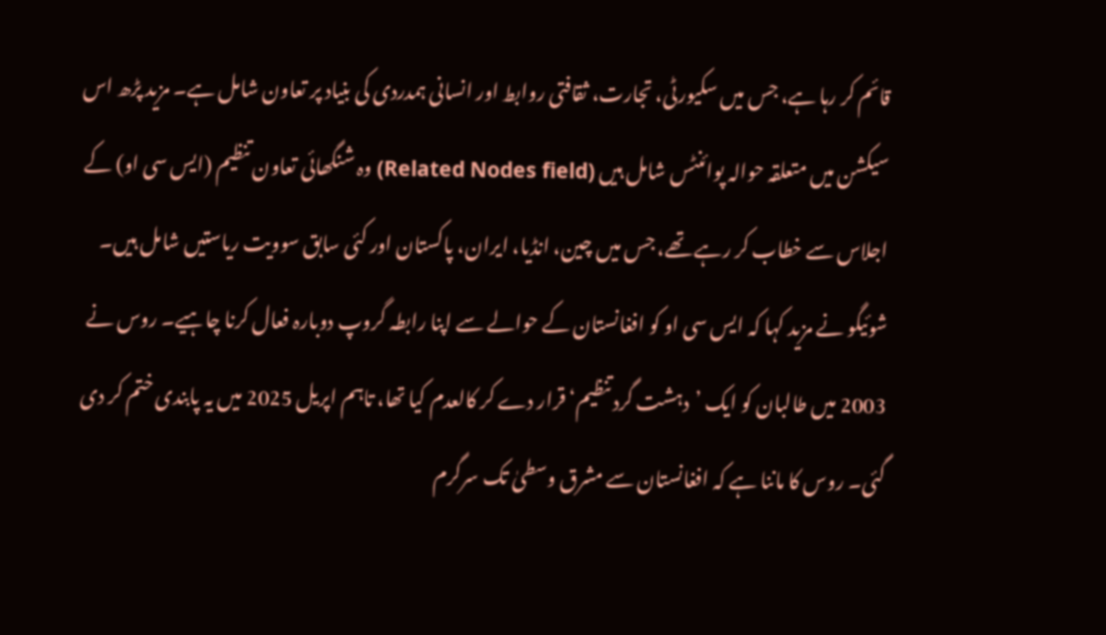قائم کر رہا ہے، جس میں سکیورٹی، تجارت، ثقافتی روابط اور انسانی ہمدردی کی بنیاد پر تعاون شامل ہے۔ مزید پڑھ اس سیکشن میں متعلقہ حوالہ پوائنٹس شامل ہیں (Related Nodes field) وہ شنگھائی تعاون تنظیم (ایس سی او) کے اجلاس سے خطاب کر رہے تھے، جس میں چین، انڈیا، ایران، پاکستان اور کئی سابق سوویت ریاستیں شامل ہیں۔ شوئیگو نے مزید کہا کہ ایس سی او کو افغانستان کے حوالے سے اپنا رابطہ گروپ دوبارہ فعال کرنا چاہیے۔ روس نے 2003 میں طالبان کو ایک ’دہشت گرد تنظیم‘ قرار دے کر کالعدم کیا تھا، تاہم اپریل 2025 میں یہ پابندی ختم کر دی گئی۔ روس کا ماننا ہے کہ افغانستان سے مشرق وسطیٰ تک سرگرم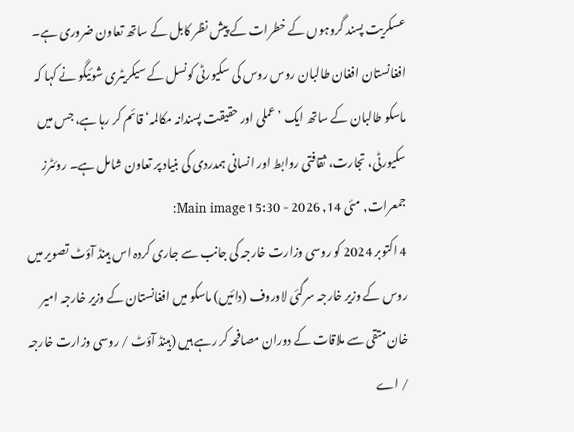عسکریت پسند گروہوں کے خطرات کے پیش نظر کابل کے ساتھ تعاون ضروری ہے۔ افغانستان افغان طالبان روس روس کی سکیورٹی کونسل کے سیکریٹری شوئیگو نے کہا کہ ماسکو طالبان کے ساتھ ایک ’عملی اور حقیقت پسندانہ مکالمہ‘ قائم کر رہا ہے، جس میں سکیورٹی، تجارت، ثقافتی روابط اور انسانی ہمدردی کی بنیاد پر تعاون شامل ہے۔ روئٹرز جمعرات, مئی 14, 2026 - 15:30 Main image:
4 اکتوبر 2024 کو روسی وزارت خارجہ کی جانب سے جاری کردہ اس ہینڈ آؤٹ تصویر میں روس کے وزیر خارجہ سرگئی لاوروف (دائیں) ماسکو میں افغانستان کے وزیر خارجہ امیر خان متقی سے ملاقات کے دوران مصافحہ کر رہے ہیں (ہینڈ آؤٹ / روسی وزارت خارجہ / اے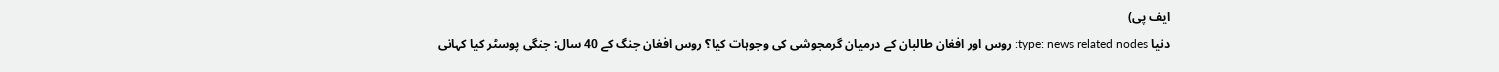ایف پی)
دنیا type: news related nodes: روس اور افغان طالبان کے درمیان گرمجوشی کی وجوہات کیا؟ روس افغان جنگ کے 40 سال: جنگی پوسٹر کیا کہانی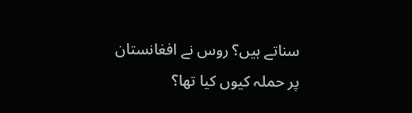سناتے ہیں؟ روس نے افغانستان پر حملہ کیوں کیا تھا؟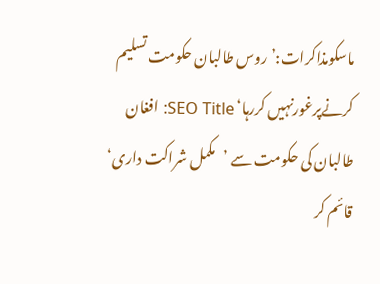ماسکومذاکرات:’روس طالبان حکومت تسلیم کرنےپرغورنہیں کررہا‘ SEO Title: افغان طالبان کی حکومت سے ’مکمل شراکت داری‘ قائم کر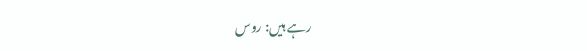رہے ہیں: روس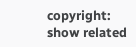copyright: show related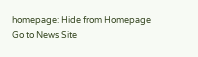homepage: Hide from Homepage Go to News Site